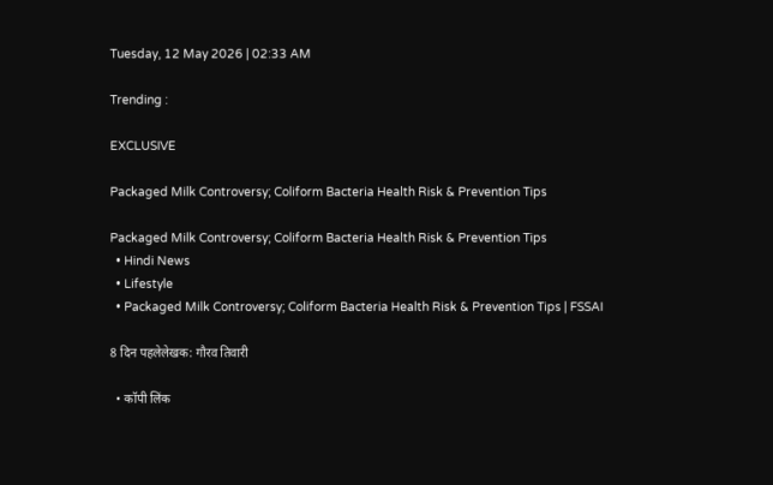Tuesday, 12 May 2026 | 02:33 AM

Trending :

EXCLUSIVE

Packaged Milk Controversy; Coliform Bacteria Health Risk & Prevention Tips

Packaged Milk Controversy; Coliform Bacteria Health Risk & Prevention Tips
  • Hindi News
  • Lifestyle
  • Packaged Milk Controversy; Coliform Bacteria Health Risk & Prevention Tips | FSSAI

8 दिन पहलेलेखक: गौरव तिवारी

  • कॉपी लिंक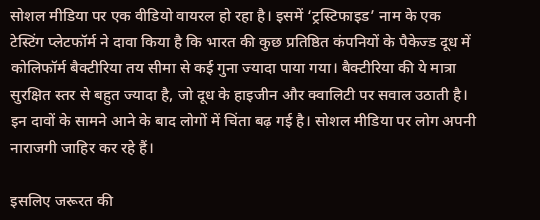सोशल मीडिया पर एक वीडियो वायरल हो रहा है। इसमें ‘ट्रस्टिफाइड’ नाम के एक टेस्टिंग प्लेटफॉर्म ने दावा किया है कि भारत की कुछ प्रतिष्ठित कंपनियों के पैकेज्ड दूध में कोलिफॉर्म बैक्टीरिया तय सीमा से कई गुना ज्यादा पाया गया। बैक्टीरिया की ये मात्रा सुरक्षित स्तर से बहुत ज्यादा है, जो दूध के हाइजीन और क्वालिटी पर सवाल उठाती है। इन दावों के सामने आने के बाद लोगों में चिंता बढ़ गई है। सोशल मीडिया पर लोग अपनी नाराजगी जाहिर कर रहे हैं।

इसलिए जरूरत की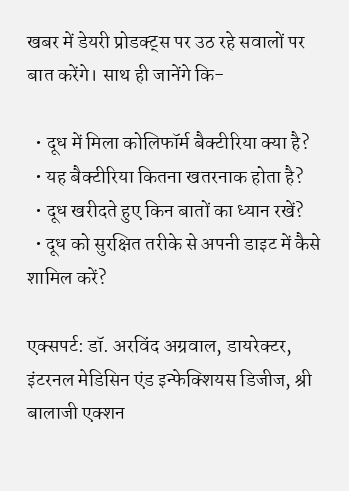खबर में डेयरी प्रोडक्ट्स पर उठ रहे सवालों पर बात करेंगे। साथ ही जानेंगे कि-

  • दूध में मिला कोलिफॉर्म बैक्टीरिया क्या है?
  • यह बैक्टीरिया कितना खतरनाक होता है?
  • दूध खरीदते हुए किन बातों का ध्यान रखें?
  • दूध को सुरक्षित तरीके से अपनी डाइट में कैसे शामिल करें?

एक्सपर्ट: डॉ. अरविंद अग्रवाल, डायरेक्टर, इंटरनल मेडिसिन एंड इन्फेक्शियस डिजीज, श्री बालाजी एक्शन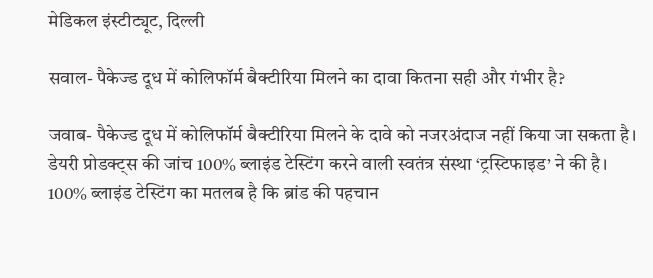मेडिकल इंस्टीट्यूट, दिल्ली

सवाल- पैकेज्ड दूध में कोलिफॉर्म बैक्टीरिया मिलने का दावा कितना सही और गंभीर है?

जवाब- पैकेज्ड दूध में कोलिफॉर्म बैक्टीरिया मिलने के दावे को नजरअंदाज नहीं किया जा सकता है। डेयरी प्रोडक्ट्स की जांच 100% ब्लाइंड टेस्टिंग करने वाली स्वतंत्र संस्था ‘ट्रस्टिफाइड’ ने की है। 100% ब्लाइंड टेस्टिंग का मतलब है कि ब्रांड की पहचान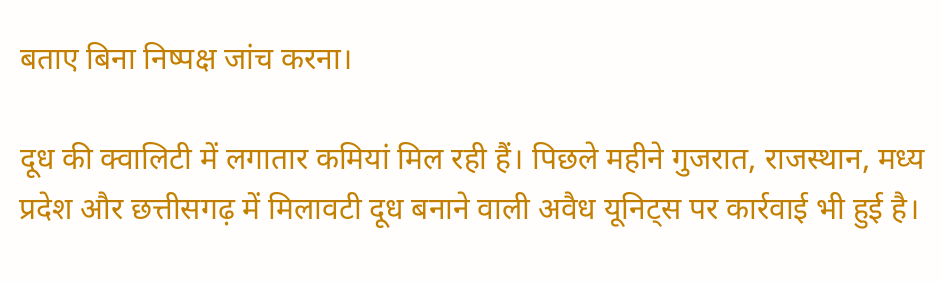बताए बिना निष्पक्ष जांच करना।

दूध की क्वालिटी में लगातार कमियां मिल रही हैं। पिछले महीने गुजरात, राजस्थान, मध्य प्रदेश और छत्तीसगढ़ में मिलावटी दूध बनाने वाली अवैध यूनिट्स पर कार्रवाई भी हुई है।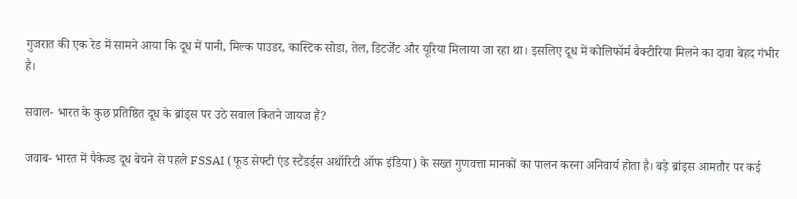गुजरात की एक रेड में सामने आया कि दूध में पानी, मिल्क पाउडर, कास्टिक सोडा, तेल, डिटर्जेंट और यूरिया मिलाया जा रहा था। इसलिए दूध में कोलिफॉर्म बैक्टीरिया मिलने का दावा बेहद गंभीर है।

सवाल- भारत के कुछ प्रतिष्ठित दूध के ब्रांड्स पर उठे सवाल कितने जायज हैं?

जवाब- भारत में पैकेज्ड दूध बेचने से पहले FSSAI (फूड सेफ्टी एंड स्टैंडर्ड्स अथॉरिटी ऑफ इंडिया) के सख्त गुणवत्ता मानकों का पालन करना अनिवार्य होता है। बड़े ब्रांड्स आमतौर पर कई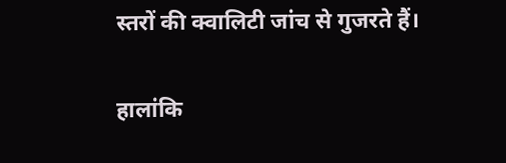स्तरों की क्वालिटी जांच से गुजरते हैं।

हालांकि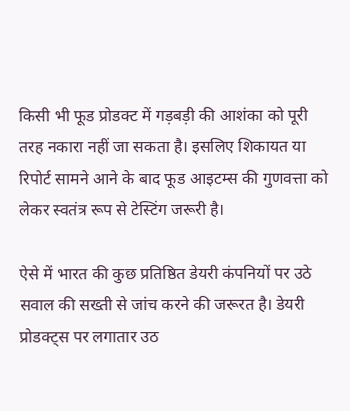किसी भी फूड प्रोडक्ट में गड़बड़ी की आशंका को पूरी तरह नकारा नहीं जा सकता है। इसलिए शिकायत या रिपोर्ट सामने आने के बाद फूड आइटम्स की गुणवत्ता को लेकर स्वतंत्र रूप से टेस्टिंग जरूरी है।

ऐसे में भारत की कुछ प्रतिष्ठित डेयरी कंपनियों पर उठे सवाल की सख्ती से जांच करने की जरूरत है। डेयरी प्रोडक्ट्स पर लगातार उठ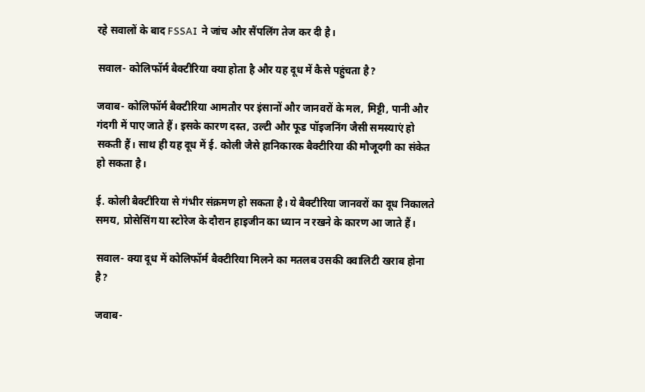रहे सवालों के बाद FSSAI ने जांच और सैंपलिंग तेज कर दी है।

सवाल- कोलिफॉर्म बैक्टीरिया क्या होता है और यह दूध में कैसे पहुंचता है?

जवाब- कोलिफॉर्म बैक्टीरिया आमतौर पर इंसानों और जानवरों के मल, मिट्टी, पानी और गंदगी में पाए जाते हैं। इसके कारण दस्त, उल्टी और फूड पॉइजनिंग जैसी समस्याएं हो सकती हैं। साथ ही यह दूध में ई. कोली जैसे हानिकारक बैक्टीरिया की मौजूदगी का संकेत हो सकता है।

ई. कोली बैक्टीरिया से गंभीर संक्रमण हो सकता है। ये बैक्टीरिया जानवरों का दूध निकालते समय, प्रोसेसिंग या स्टोरेज के दौरान हाइजीन का ध्यान न रखने के कारण आ जाते हैं।

सवाल- क्या दूध में कोलिफॉर्म बैक्टीरिया मिलने का मतलब उसकी क्वालिटी खराब होना है?

जवाब-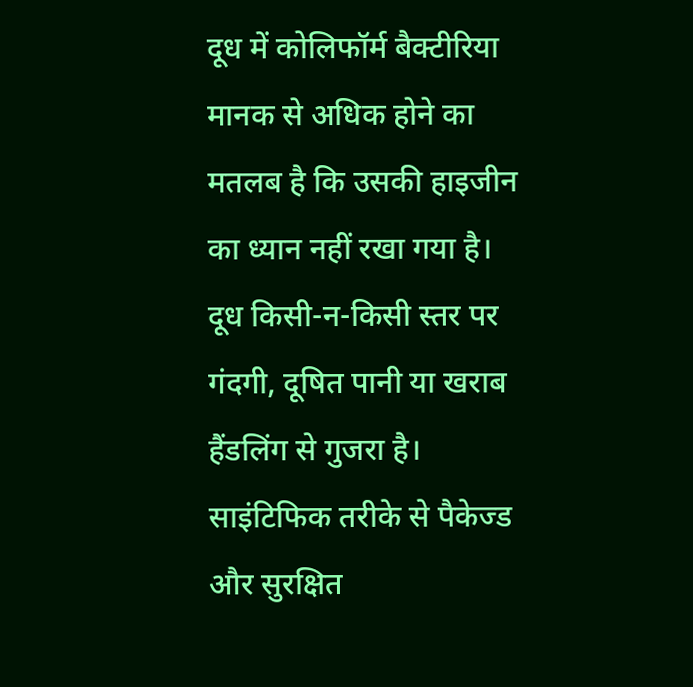दूध में कोलिफॉर्म बैक्टीरिया मानक से अधिक होने का मतलब है कि उसकी हाइजीन का ध्यान नहीं रखा गया है। दूध किसी-न-किसी स्तर पर गंदगी, दूषित पानी या खराब हैंडलिंग से गुजरा है। साइंटिफिक तरीके से पैकेज्ड और सुरक्षित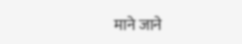माने जाने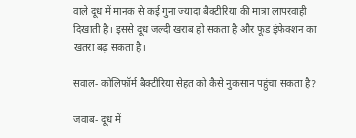वाले दूध में मानक से कई गुना ज्यादा बैक्टीरिया की मात्रा लापरवाही दिखाती है। इससे दूध जल्दी खराब हो सकता है और फूड इंफेक्शन का खतरा बढ़ सकता है।

सवाल- कोलिफॉर्म बैक्टीरिया सेहत को कैसे नुकसान पहुंचा सकता है?

जवाब- दूध में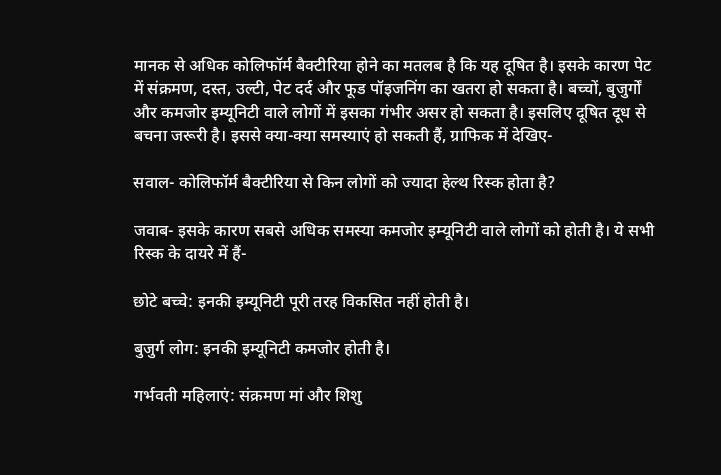मानक से अधिक कोलिफॉर्म बैक्टीरिया होने का मतलब है कि यह दूषित है। इसके कारण पेट में संक्रमण, दस्त, उल्टी, पेट दर्द और फूड पॉइजनिंग का खतरा हो सकता है। बच्चों, बुजुर्गों और कमजोर इम्यूनिटी वाले लोगों में इसका गंभीर असर हो सकता है। इसलिए दूषित दूध से बचना जरूरी है। इससे क्या-क्या समस्याएं हो सकती हैं, ग्राफिक में देखिए-

सवाल- कोलिफॉर्म बैक्टीरिया से किन लोगों को ज्यादा हेल्थ रिस्क होता है?

जवाब- इसके कारण सबसे अधिक समस्या कमजोर इम्यूनिटी वाले लोगों को होती है। ये सभी रिस्क के दायरे में हैं-

छोटे बच्चे: इनकी इम्यूनिटी पूरी तरह विकसित नहीं होती है।

बुजुर्ग लोग: इनकी इम्यूनिटी कमजोर होती है।

गर्भवती महिलाएं: संक्रमण मां और शिशु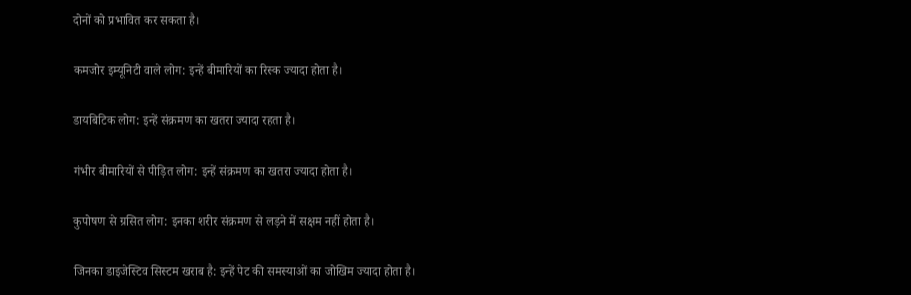दोनों को प्रभावित कर सकता है।

कमजोर इम्यूनिटी वाले लोग: इन्हें बीमारियों का रिस्क ज्यादा होता है।

डायबिटिक लोग: इन्हें संक्रमण का खतरा ज्यादा रहता है।

गंभीर बीमारियों से पीड़ित लोग: इन्हें संक्रमण का खतरा ज्यादा होता है।

कुपोषण से ग्रसित लोग: इनका शरीर संक्रमण से लड़ने में सक्षम नहीं होता है।

जिनका डाइजेस्टिव सिस्टम खराब है: इन्हें पेट की समस्याओं का जोखिम ज्यादा होता है।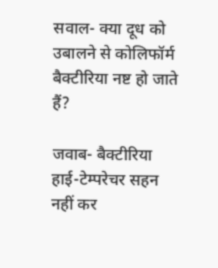सवाल- क्या दूध को उबालने से कोलिफॉर्म बैक्टीरिया नष्ट हो जाते हैं?

जवाब- बैक्टीरिया हाई-टेम्परेचर सहन नहीं कर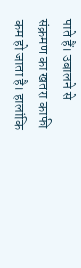पाते हैं। उबालने से संक्रमण का खतरा काफी कम हो जाता है। हालांकि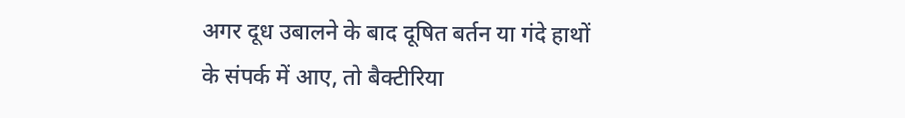अगर दूध उबालने के बाद दूषित बर्तन या गंदे हाथों के संपर्क में आए, तो बैक्टीरिया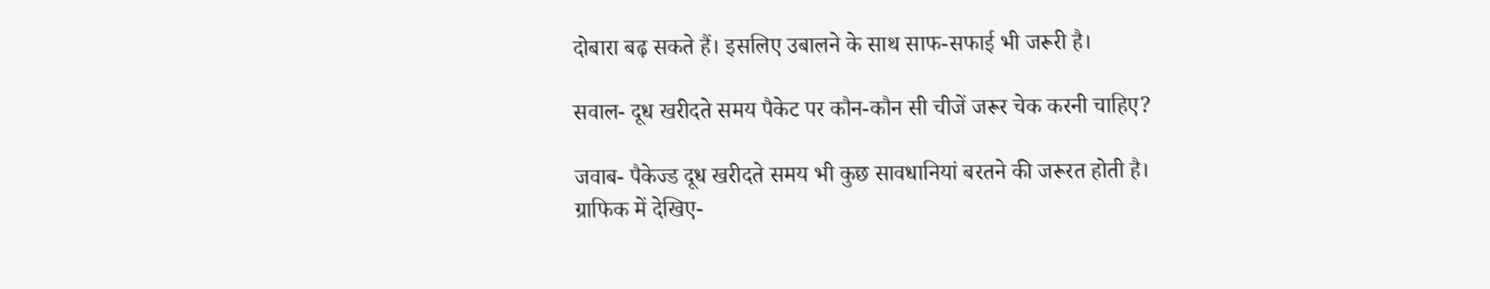दोबारा बढ़ सकते हैं। इसलिए उबालने के साथ साफ-सफाई भी जरूरी है।

सवाल- दूध खरीदते समय पैकेट पर कौन-कौन सी चीजें जरूर चेक करनी चाहिए?

जवाब- पैकेज्ड दूध खरीदते समय भी कुछ सावधानियां बरतने की जरूरत होती है। ग्राफिक में देखिए-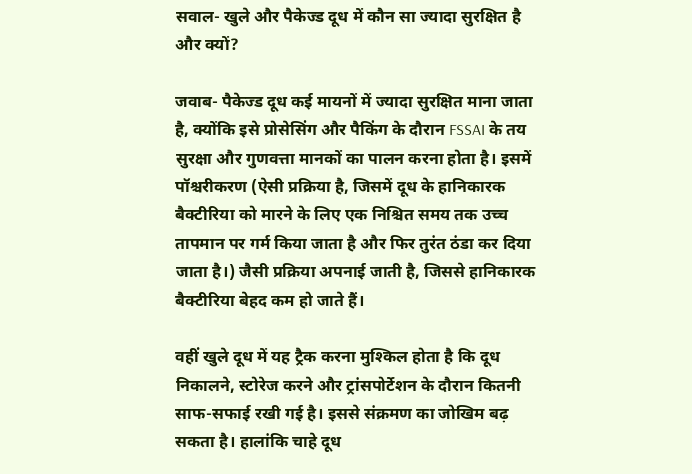सवाल- खुले और पैकेज्ड दूध में कौन सा ज्यादा सुरक्षित है और क्यों?

जवाब- पैकेज्ड दूध कई मायनों में ज्यादा सुरक्षित माना जाता है, क्योंकि इसे प्रोसेसिंग और पैकिंग के दौरान FSSAI के तय सुरक्षा और गुणवत्ता मानकों का पालन करना होता है। इसमें पॉश्चरीकरण (ऐसी प्रक्रिया है, जिसमें दूध के हानिकारक बैक्टीरिया को मारने के लिए एक निश्चित समय तक उच्च तापमान पर गर्म किया जाता है और फिर तुरंत ठंडा कर दिया जाता है।) जैसी प्रक्रिया अपनाई जाती है, जिससे हानिकारक बैक्टीरिया बेहद कम हो जाते हैं।

वहीं खुले दूध में यह ट्रैक करना मुश्किल होता है कि दूध निकालने, स्टोरेज करने और ट्रांसपोर्टेशन के दौरान कितनी साफ-सफाई रखी गई है। इससे संक्रमण का जोखिम बढ़ सकता है। हालांकि चाहे दूध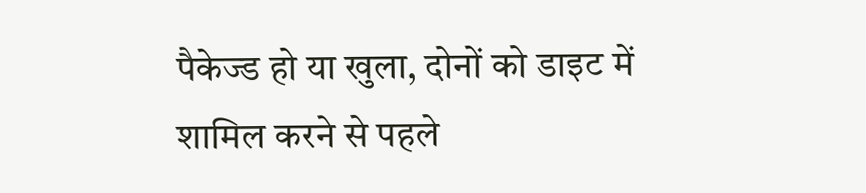पैकेज्ड हो या खुला, दोनों को डाइट में शामिल करने से पहले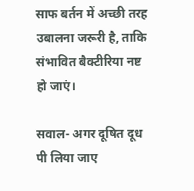साफ बर्तन में अच्छी तरह उबालना जरूरी है, ताकि संभावित बैक्टीरिया नष्ट हो जाएं।

सवाल- अगर दूषित दूध पी लिया जाए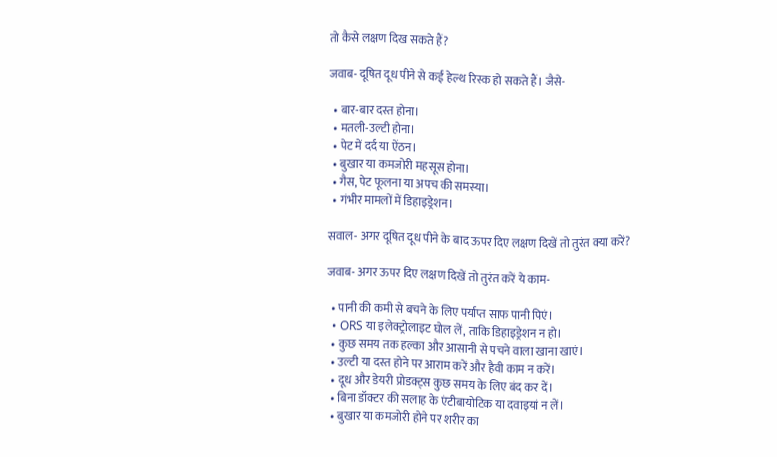तो कैसे लक्षण दिख सकते हैं?

जवाब- दूषित दूध पीने से कई हेल्थ रिस्क हो सकते हैं। जैसे-

  • बार-बार दस्त होना।
  • मतली-उल्टी होना।
  • पेट में दर्द या ऐंठन।
  • बुखार या कमजोरी महसूस होना।
  • गैस, पेट फूलना या अपच की समस्या।
  • गंभीर मामलों में डिहाइड्रेशन।

सवाल- अगर दूषित दूध पीने के बाद ऊपर दिए लक्षण दिखें तो तुरंत क्या करें?

जवाब- अगर ऊपर दिए लक्षण दिखें तो तुरंत करें ये काम-

  • पानी की कमी से बचने के लिए पर्याप्त साफ पानी पिएं।
  • ORS या इलेक्ट्रोलाइट घोल लें, ताकि डिहाइड्रेशन न हो।
  • कुछ समय तक हल्का और आसानी से पचने वाला खाना खाएं।
  • उल्टी या दस्त होने पर आराम करें और हैवी काम न करें।
  • दूध और डेयरी प्रोडक्ट्स कुछ समय के लिए बंद कर दें।
  • बिना डॉक्टर की सलाह के एंटीबायोटिक या दवाइयां न लें।
  • बुखार या कमजोरी होने पर शरीर का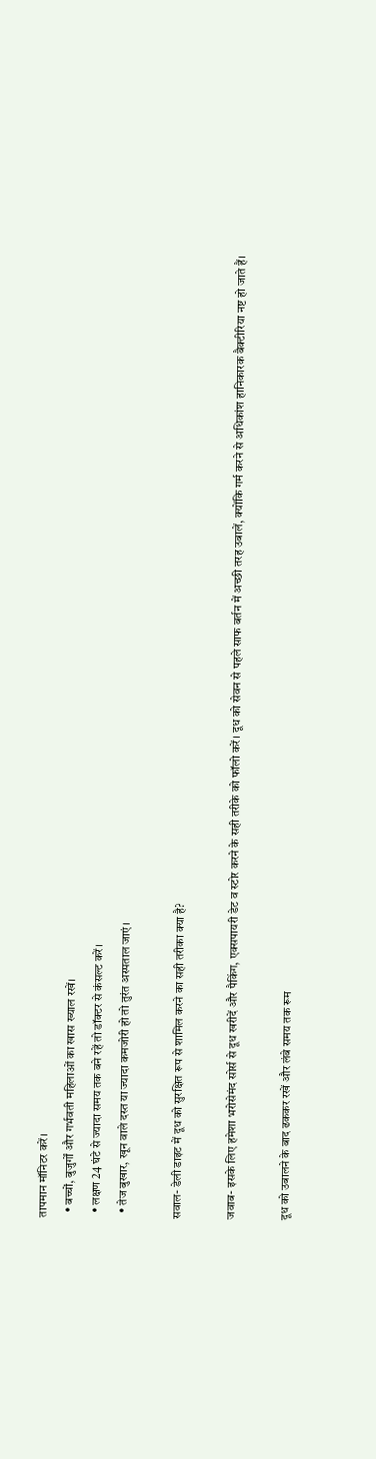तापमान मॉनिटर करें।
  • बच्चों, बुजुर्गों और गर्भवती महिलाओं का खास ख्याल रखें।
  • लक्षण 24 घंटे से ज्यादा समय तक बने रहें तो डॉक्टर से कंसल्ट करें।
  • तेज बुखार, खून वाले दस्त या ज्यादा कमजोरी हो तो तुरंत अस्पताल जाएं।

सवाल- डेली डाइट में दूध को सुरक्षित रूप से शामिल करने का सही तरीका क्या है?

जवाब- इसके लिए हमेशा भरोसेमंद सोर्स से दूध खरीदें और पैकिंग, एक्सपायरी डेट व स्टोर करने के सही तरीके को फॉलो करें। दूध को सेवन से पहले साफ बर्तन में अच्छी तरह उबालें, क्योंकि गर्म करने से अधिकांश हानिकारक बैक्टीरिया नष्ट हो जाते हैं।

दूध को उबालने के बाद ढककर रखें और लंबे समय तक रूम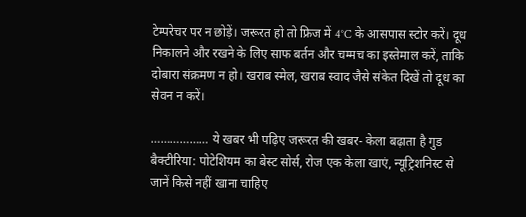टेम्परेचर पर न छोड़ें। जरूरत हो तो फ्रिज में 4°C के आसपास स्टोर करें। दूध निकालने और रखने के लिए साफ बर्तन और चम्मच का इस्तेमाल करें, ताकि दोबारा संक्रमण न हो। खराब स्मेल, खराब स्वाद जैसे संकेत दिखें तो दूध का सेवन न करें।

……………… ये खबर भी पढ़िए जरूरत की खबर- केला बढ़ाता है गुड बैक्टीरिया: पोटेशियम का बेस्ट सोर्स, रोज एक केला खाएं, न्यूट्रिशनिस्ट से जानें किसे नहीं खाना चाहिए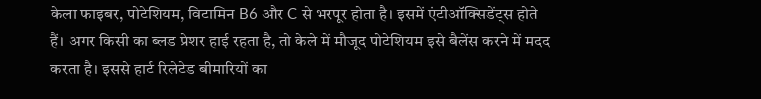केला फाइबर, पोटेशियम, विटामिन B6 और C से भरपूर होता है। इसमें एंटीऑक्सिडेंट्स होते हैं। अगर किसी का ब्लड प्रेशर हाई रहता है, तो केले में मौजूद पोटेशियम इसे बैलेंस करने में मदद करता है। इससे हार्ट रिलेटेड बीमारियों का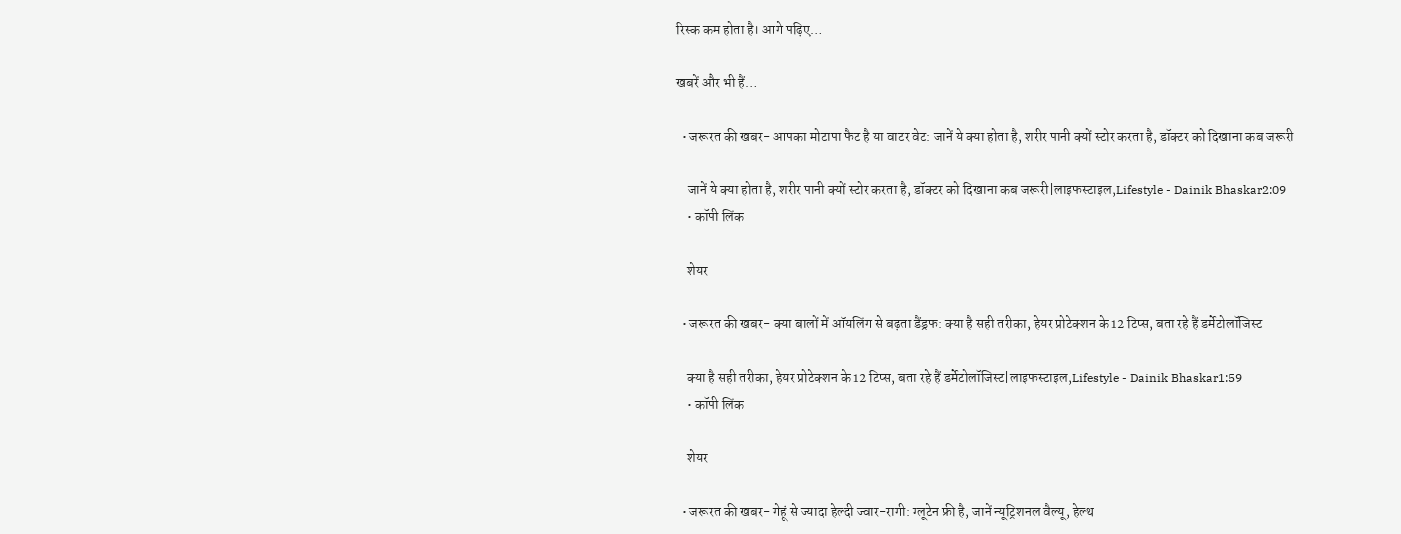रिस्क कम होता है। आगे पढ़िए…

खबरें और भी हैं…

  • जरूरत की खबर- आपका मोटापा फैट है या वाटर वेट: जानें ये क्या होता है, शरीर पानी क्यों स्टोर करता है, डॉक्टर को दिखाना कब जरूरी

    जानें ये क्या होता है, शरीर पानी क्यों स्टोर करता है, डॉक्टर को दिखाना कब जरूरी|लाइफस्टाइल,Lifestyle - Dainik Bhaskar2:09
    • कॉपी लिंक

    शेयर

  • जरूरत की खबर- क्या बालों में ऑयलिंग से बढ़ता डैंड्रफ: क्या है सही तरीका, हेयर प्रोटेक्शन के 12 टिप्स, बता रहे हैं डर्मेटोलॉजिस्ट

    क्या है सही तरीका, हेयर प्रोटेक्शन के 12 टिप्स, बता रहे हैं डर्मेटोलॉजिस्ट|लाइफस्टाइल,Lifestyle - Dainik Bhaskar1:59
    • कॉपी लिंक

    शेयर

  • जरूरत की खबर- गेहूं से ज्यादा हेल्दी ज्वार-रागी: ग्लूटेन फ्री है, जानें न्यूट्रिशनल वैल्यू, हेल्थ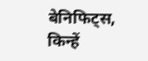बेनिफिट्स, किन्हें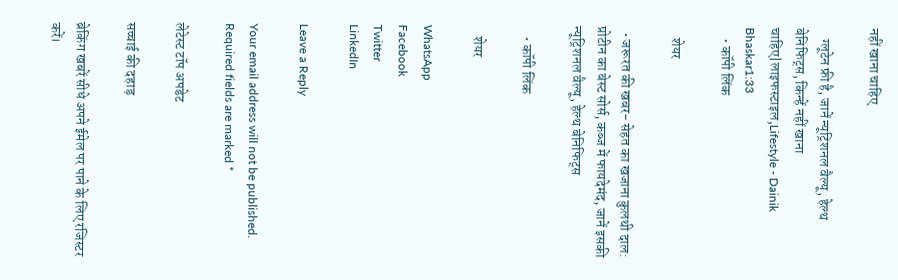नहीं खाना चाहिए

    ग्लूटेन फ्री है, जानें न्यूट्रिशनल वैल्यू, हेल्थ बेनिफिट्स, किन्हें नहीं खाना चाहिए|लाइफस्टाइल,Lifestyle - Dainik Bhaskar1:33
    • कॉपी लिंक

    शेयर

  • जरूरत की खबर- सेहत का खजाना कुलथी दाल: प्रोटीन का बेस्ट सोर्स, कब्ज में फायदेमंद, जानें इसकी न्यूट्रिशनल वैल्यू, हेल्थ बेनिफिट्स

    • कॉपी लिंक

    शेयर

WhatsApp
Facebook
Twitter
LinkedIn

Leave a Reply

Your email address will not be published. Required fields are marked *

लेटेस्ट टॉप अपडेट

सच्चाई की दहाड़

ब्रेकिंग खबरें सीधे अपने ईमेल पर पाने के लिए रजिस्टर करें।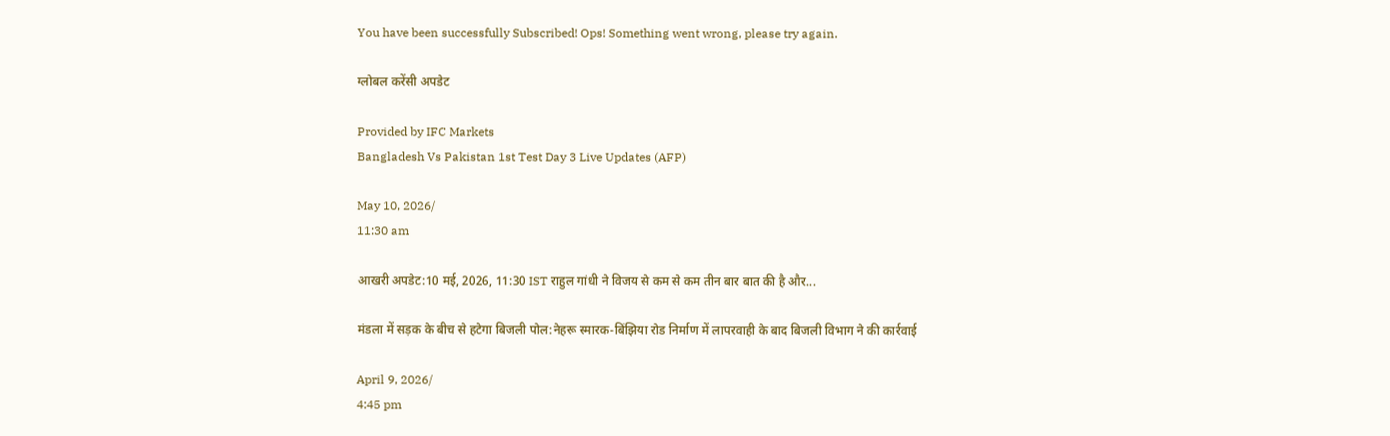You have been successfully Subscribed! Ops! Something went wrong, please try again.

ग्लोबल करेंसी अपडेट

Provided by IFC Markets
Bangladesh Vs Pakistan 1st Test Day 3 Live Updates (AFP)

May 10, 2026/
11:30 am

आखरी अपडेट:10 मई, 2026, 11:30 IST राहुल गांधी ने विजय से कम से कम तीन बार बात की है और...

मंडला में सड़क के बीच से हटेगा बिजली पोल:नेहरू स्मारक-बिंझिया रोड निर्माण में लापरवाही के बाद बिजली विभाग ने की कार्रवाई

April 9, 2026/
4:45 pm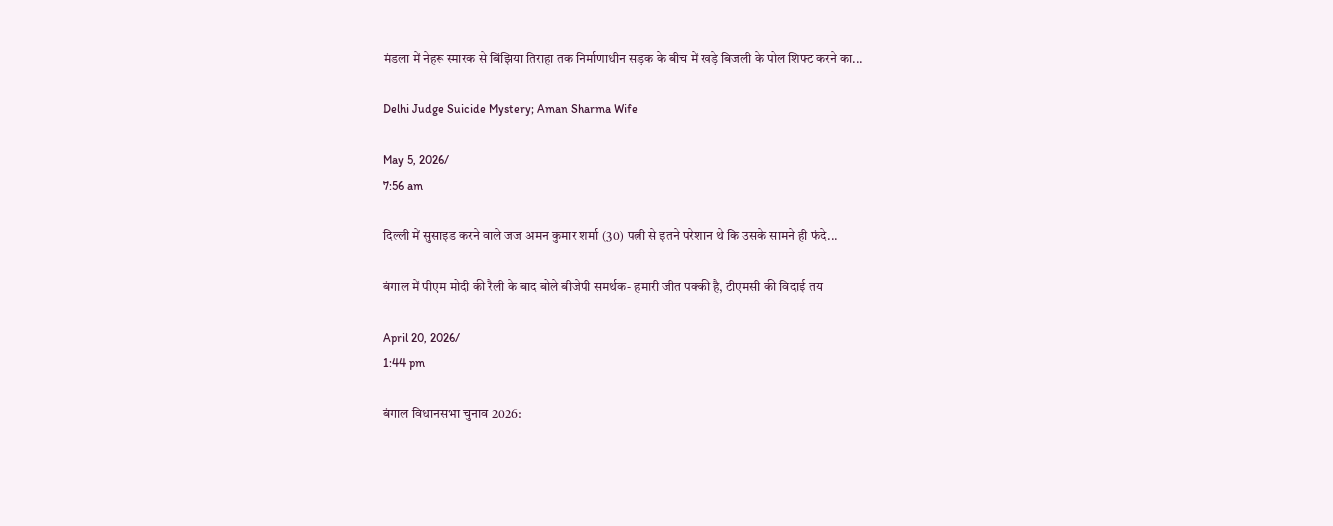मंडला में नेहरू स्मारक से बिंझिया तिराहा तक निर्माणाधीन सड़क के बीच में खड़े बिजली के पोल शिफ्ट करने का...

Delhi Judge Suicide Mystery; Aman Sharma Wife

May 5, 2026/
7:56 am

दिल्ली में सुसाइड करने वाले जज अमन कुमार शर्मा (30) पत्नी से इतने परेशान थे कि उसके सामने ही फंदे...

बंगाल में पीएम मोदी की रैली के बाद बोले बीजेपी समर्थक- हमारी जीत पक्की है, टीएमसी की विदाई तय

April 20, 2026/
1:44 pm

बंगाल विधानसभा चुनाव 2026: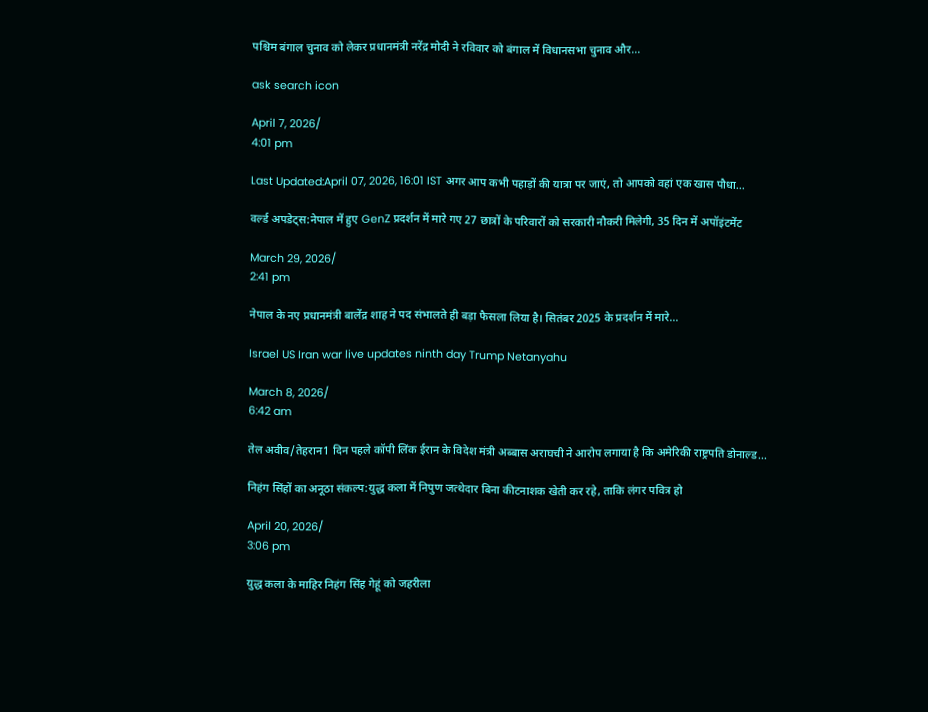पश्चिम बंगाल चुनाव को लेकर प्रधानमंत्री नरेंद्र मोदी ने रविवार को बंगाल में विधानसभा चुनाव और...

ask search icon

April 7, 2026/
4:01 pm

Last Updated:April 07, 2026, 16:01 IST अगर आप कभी पहाड़ों की यात्रा पर जाएं, तो आपको वहां एक खास पौधा...

वर्ल्ड अपडेट्स:नेपाल में हुए GenZ प्रदर्शन में मारे गए 27 छात्रों के परिवारों को सरकारी नौकरी मिलेगी, 35 दिन में अपॉइंटमेंट

March 29, 2026/
2:41 pm

नेपाल के नए प्रधानमंत्री बालेंद्र शाह ने पद संभालते ही बड़ा फैसला लिया है। सितंबर 2025 के प्रदर्शन में मारे...

Israel US Iran war live updates ninth day Trump Netanyahu

March 8, 2026/
6:42 am

तेल अवीव/तेहरान1 दिन पहले कॉपी लिंक ईरान के विदेश मंत्री अब्बास अराघची ने आरोप लगाया है कि अमेरिकी राष्ट्रपति डोनाल्ड...

निहंग सिंहों का अनूठा संकल्प:युद्ध कला में निपुण जत्थेदार बिना कीटनाशक खेती कर रहे, ताकि लंगर पवित्र हो

April 20, 2026/
3:06 pm

युद्ध कला के माहिर निहंग सिंह गेहूं को जहरीला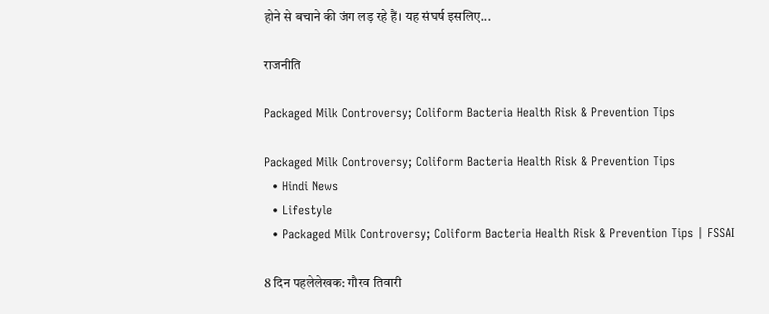होने से बचाने की जंग लड़ रहे हैं। यह संघर्ष इसलिए...

राजनीति

Packaged Milk Controversy; Coliform Bacteria Health Risk & Prevention Tips

Packaged Milk Controversy; Coliform Bacteria Health Risk & Prevention Tips
  • Hindi News
  • Lifestyle
  • Packaged Milk Controversy; Coliform Bacteria Health Risk & Prevention Tips | FSSAI

8 दिन पहलेलेखक: गौरव तिवारी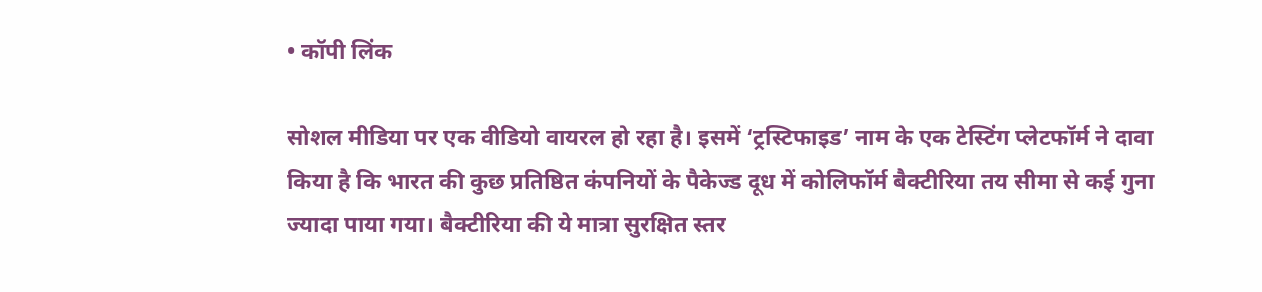• कॉपी लिंक

सोशल मीडिया पर एक वीडियो वायरल हो रहा है। इसमें ‘ट्रस्टिफाइड’ नाम के एक टेस्टिंग प्लेटफॉर्म ने दावा किया है कि भारत की कुछ प्रतिष्ठित कंपनियों के पैकेज्ड दूध में कोलिफॉर्म बैक्टीरिया तय सीमा से कई गुना ज्यादा पाया गया। बैक्टीरिया की ये मात्रा सुरक्षित स्तर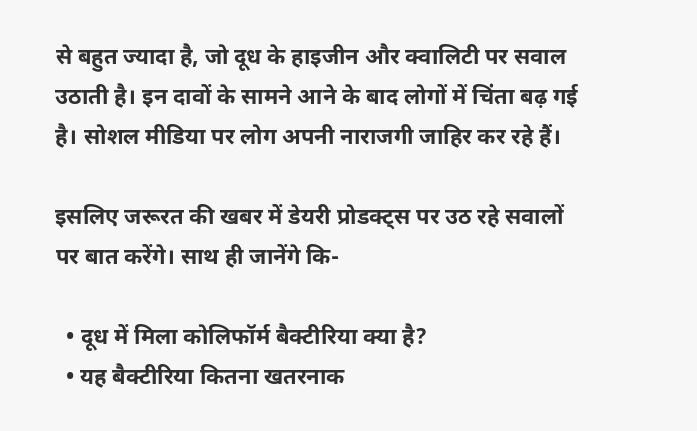से बहुत ज्यादा है, जो दूध के हाइजीन और क्वालिटी पर सवाल उठाती है। इन दावों के सामने आने के बाद लोगों में चिंता बढ़ गई है। सोशल मीडिया पर लोग अपनी नाराजगी जाहिर कर रहे हैं।

इसलिए जरूरत की खबर में डेयरी प्रोडक्ट्स पर उठ रहे सवालों पर बात करेंगे। साथ ही जानेंगे कि-

  • दूध में मिला कोलिफॉर्म बैक्टीरिया क्या है?
  • यह बैक्टीरिया कितना खतरनाक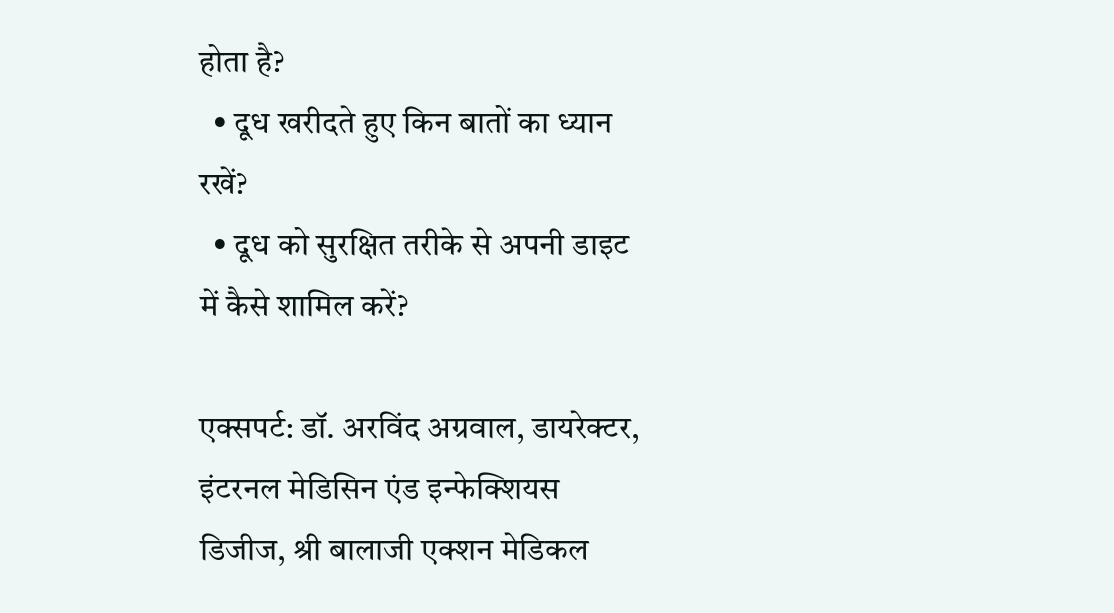होता है?
  • दूध खरीदते हुए किन बातों का ध्यान रखें?
  • दूध को सुरक्षित तरीके से अपनी डाइट में कैसे शामिल करें?

एक्सपर्ट: डॉ. अरविंद अग्रवाल, डायरेक्टर, इंटरनल मेडिसिन एंड इन्फेक्शियस डिजीज, श्री बालाजी एक्शन मेडिकल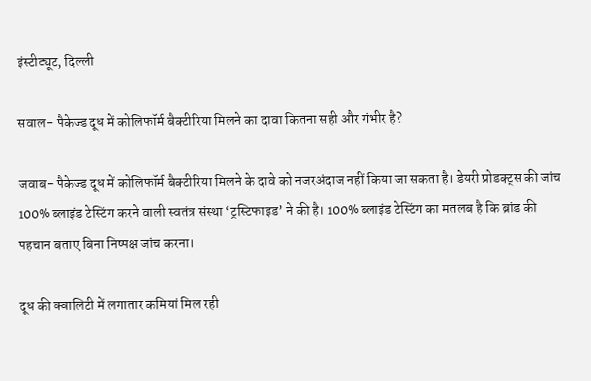इंस्टीट्यूट, दिल्ली

सवाल- पैकेज्ड दूध में कोलिफॉर्म बैक्टीरिया मिलने का दावा कितना सही और गंभीर है?

जवाब- पैकेज्ड दूध में कोलिफॉर्म बैक्टीरिया मिलने के दावे को नजरअंदाज नहीं किया जा सकता है। डेयरी प्रोडक्ट्स की जांच 100% ब्लाइंड टेस्टिंग करने वाली स्वतंत्र संस्था ‘ट्रस्टिफाइड’ ने की है। 100% ब्लाइंड टेस्टिंग का मतलब है कि ब्रांड की पहचान बताए बिना निष्पक्ष जांच करना।

दूध की क्वालिटी में लगातार कमियां मिल रही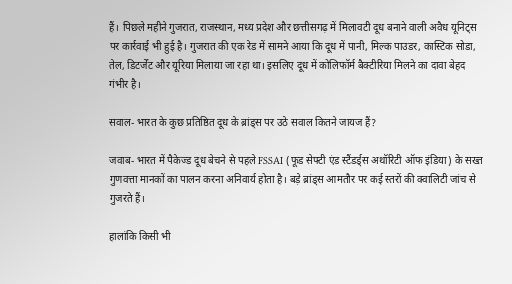हैं। पिछले महीने गुजरात, राजस्थान, मध्य प्रदेश और छत्तीसगढ़ में मिलावटी दूध बनाने वाली अवैध यूनिट्स पर कार्रवाई भी हुई है। गुजरात की एक रेड में सामने आया कि दूध में पानी, मिल्क पाउडर, कास्टिक सोडा, तेल, डिटर्जेंट और यूरिया मिलाया जा रहा था। इसलिए दूध में कोलिफॉर्म बैक्टीरिया मिलने का दावा बेहद गंभीर है।

सवाल- भारत के कुछ प्रतिष्ठित दूध के ब्रांड्स पर उठे सवाल कितने जायज हैं?

जवाब- भारत में पैकेज्ड दूध बेचने से पहले FSSAI (फूड सेफ्टी एंड स्टैंडर्ड्स अथॉरिटी ऑफ इंडिया) के सख्त गुणवत्ता मानकों का पालन करना अनिवार्य होता है। बड़े ब्रांड्स आमतौर पर कई स्तरों की क्वालिटी जांच से गुजरते हैं।

हालांकि किसी भी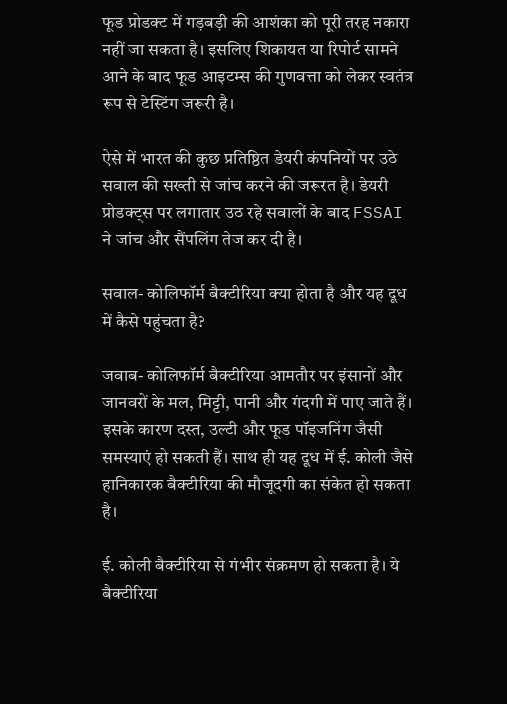फूड प्रोडक्ट में गड़बड़ी की आशंका को पूरी तरह नकारा नहीं जा सकता है। इसलिए शिकायत या रिपोर्ट सामने आने के बाद फूड आइटम्स की गुणवत्ता को लेकर स्वतंत्र रूप से टेस्टिंग जरूरी है।

ऐसे में भारत की कुछ प्रतिष्ठित डेयरी कंपनियों पर उठे सवाल की सख्ती से जांच करने की जरूरत है। डेयरी प्रोडक्ट्स पर लगातार उठ रहे सवालों के बाद FSSAI ने जांच और सैंपलिंग तेज कर दी है।

सवाल- कोलिफॉर्म बैक्टीरिया क्या होता है और यह दूध में कैसे पहुंचता है?

जवाब- कोलिफॉर्म बैक्टीरिया आमतौर पर इंसानों और जानवरों के मल, मिट्टी, पानी और गंदगी में पाए जाते हैं। इसके कारण दस्त, उल्टी और फूड पॉइजनिंग जैसी समस्याएं हो सकती हैं। साथ ही यह दूध में ई. कोली जैसे हानिकारक बैक्टीरिया की मौजूदगी का संकेत हो सकता है।

ई. कोली बैक्टीरिया से गंभीर संक्रमण हो सकता है। ये बैक्टीरिया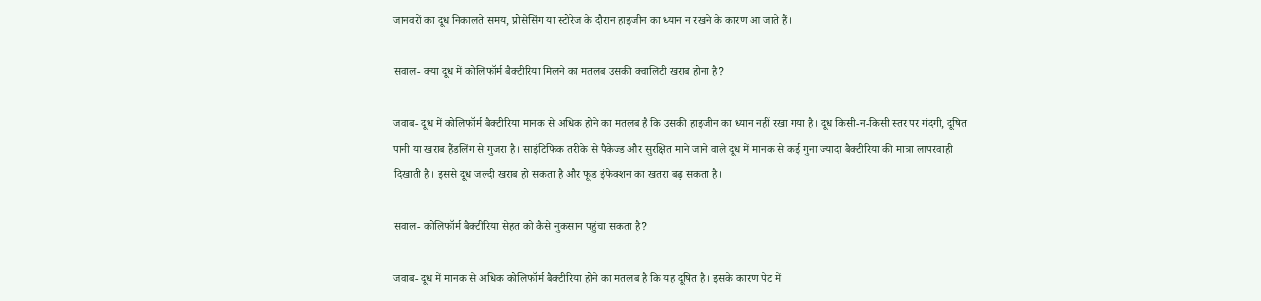जानवरों का दूध निकालते समय, प्रोसेसिंग या स्टोरेज के दौरान हाइजीन का ध्यान न रखने के कारण आ जाते हैं।

सवाल- क्या दूध में कोलिफॉर्म बैक्टीरिया मिलने का मतलब उसकी क्वालिटी खराब होना है?

जवाब- दूध में कोलिफॉर्म बैक्टीरिया मानक से अधिक होने का मतलब है कि उसकी हाइजीन का ध्यान नहीं रखा गया है। दूध किसी-न-किसी स्तर पर गंदगी, दूषित पानी या खराब हैंडलिंग से गुजरा है। साइंटिफिक तरीके से पैकेज्ड और सुरक्षित माने जाने वाले दूध में मानक से कई गुना ज्यादा बैक्टीरिया की मात्रा लापरवाही दिखाती है। इससे दूध जल्दी खराब हो सकता है और फूड इंफेक्शन का खतरा बढ़ सकता है।

सवाल- कोलिफॉर्म बैक्टीरिया सेहत को कैसे नुकसान पहुंचा सकता है?

जवाब- दूध में मानक से अधिक कोलिफॉर्म बैक्टीरिया होने का मतलब है कि यह दूषित है। इसके कारण पेट में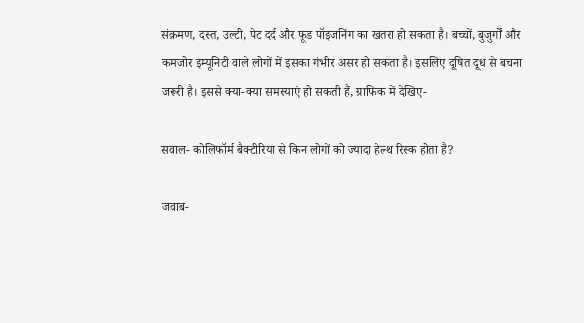संक्रमण, दस्त, उल्टी, पेट दर्द और फूड पॉइजनिंग का खतरा हो सकता है। बच्चों, बुजुर्गों और कमजोर इम्यूनिटी वाले लोगों में इसका गंभीर असर हो सकता है। इसलिए दूषित दूध से बचना जरूरी है। इससे क्या-क्या समस्याएं हो सकती हैं, ग्राफिक में देखिए-

सवाल- कोलिफॉर्म बैक्टीरिया से किन लोगों को ज्यादा हेल्थ रिस्क होता है?

जवाब-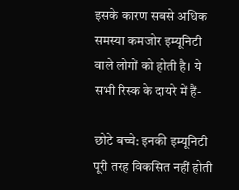इसके कारण सबसे अधिक समस्या कमजोर इम्यूनिटी वाले लोगों को होती है। ये सभी रिस्क के दायरे में हैं-

छोटे बच्चे: इनकी इम्यूनिटी पूरी तरह विकसित नहीं होती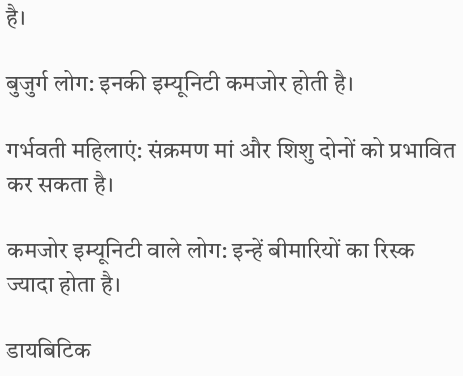है।

बुजुर्ग लोग: इनकी इम्यूनिटी कमजोर होती है।

गर्भवती महिलाएं: संक्रमण मां और शिशु दोनों को प्रभावित कर सकता है।

कमजोर इम्यूनिटी वाले लोग: इन्हें बीमारियों का रिस्क ज्यादा होता है।

डायबिटिक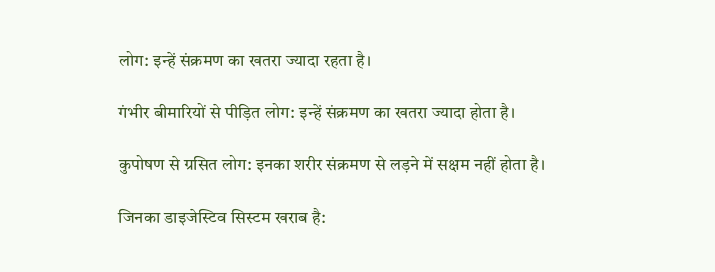लोग: इन्हें संक्रमण का खतरा ज्यादा रहता है।

गंभीर बीमारियों से पीड़ित लोग: इन्हें संक्रमण का खतरा ज्यादा होता है।

कुपोषण से ग्रसित लोग: इनका शरीर संक्रमण से लड़ने में सक्षम नहीं होता है।

जिनका डाइजेस्टिव सिस्टम खराब है: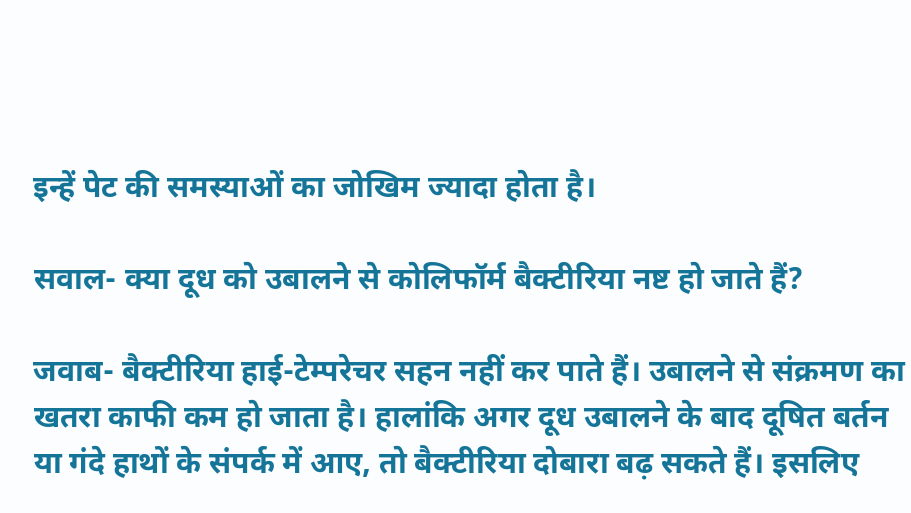इन्हें पेट की समस्याओं का जोखिम ज्यादा होता है।

सवाल- क्या दूध को उबालने से कोलिफॉर्म बैक्टीरिया नष्ट हो जाते हैं?

जवाब- बैक्टीरिया हाई-टेम्परेचर सहन नहीं कर पाते हैं। उबालने से संक्रमण का खतरा काफी कम हो जाता है। हालांकि अगर दूध उबालने के बाद दूषित बर्तन या गंदे हाथों के संपर्क में आए, तो बैक्टीरिया दोबारा बढ़ सकते हैं। इसलिए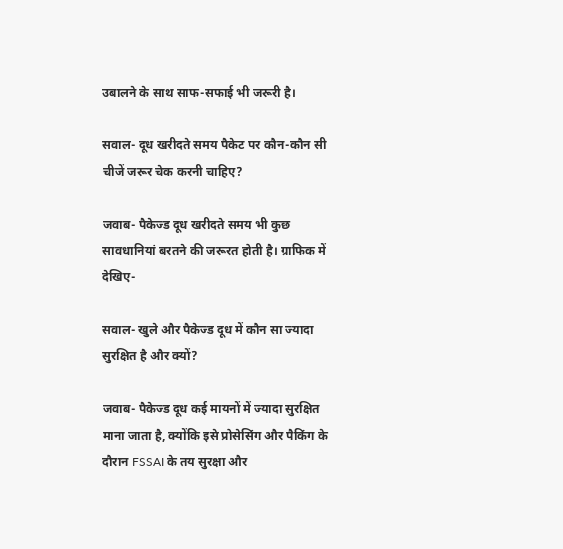उबालने के साथ साफ-सफाई भी जरूरी है।

सवाल- दूध खरीदते समय पैकेट पर कौन-कौन सी चीजें जरूर चेक करनी चाहिए?

जवाब- पैकेज्ड दूध खरीदते समय भी कुछ सावधानियां बरतने की जरूरत होती है। ग्राफिक में देखिए-

सवाल- खुले और पैकेज्ड दूध में कौन सा ज्यादा सुरक्षित है और क्यों?

जवाब- पैकेज्ड दूध कई मायनों में ज्यादा सुरक्षित माना जाता है, क्योंकि इसे प्रोसेसिंग और पैकिंग के दौरान FSSAI के तय सुरक्षा और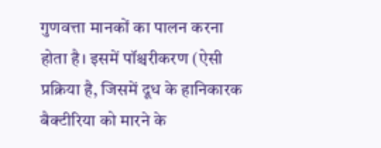गुणवत्ता मानकों का पालन करना होता है। इसमें पॉश्चरीकरण (ऐसी प्रक्रिया है, जिसमें दूध के हानिकारक बैक्टीरिया को मारने के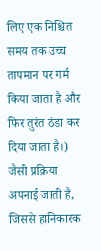लिए एक निश्चित समय तक उच्च तापमान पर गर्म किया जाता है और फिर तुरंत ठंडा कर दिया जाता है।) जैसी प्रक्रिया अपनाई जाती है, जिससे हानिकारक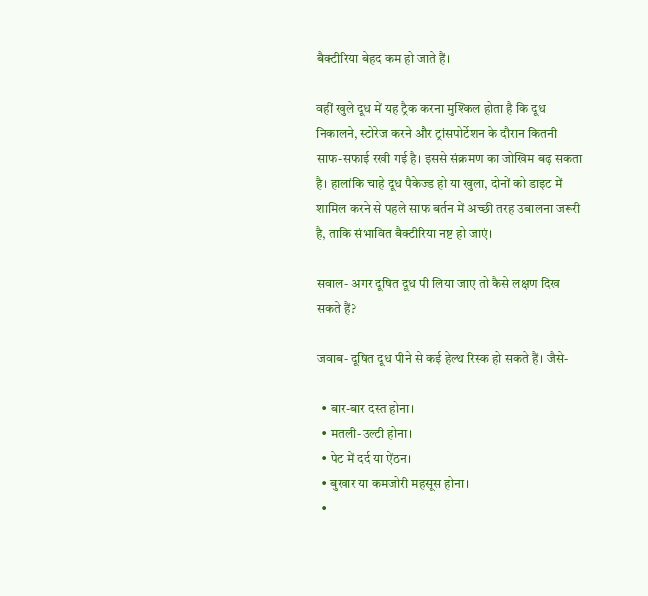बैक्टीरिया बेहद कम हो जाते हैं।

वहीं खुले दूध में यह ट्रैक करना मुश्किल होता है कि दूध निकालने, स्टोरेज करने और ट्रांसपोर्टेशन के दौरान कितनी साफ-सफाई रखी गई है। इससे संक्रमण का जोखिम बढ़ सकता है। हालांकि चाहे दूध पैकेज्ड हो या खुला, दोनों को डाइट में शामिल करने से पहले साफ बर्तन में अच्छी तरह उबालना जरूरी है, ताकि संभावित बैक्टीरिया नष्ट हो जाएं।

सवाल- अगर दूषित दूध पी लिया जाए तो कैसे लक्षण दिख सकते हैं?

जवाब- दूषित दूध पीने से कई हेल्थ रिस्क हो सकते हैं। जैसे-

  • बार-बार दस्त होना।
  • मतली-उल्टी होना।
  • पेट में दर्द या ऐंठन।
  • बुखार या कमजोरी महसूस होना।
  •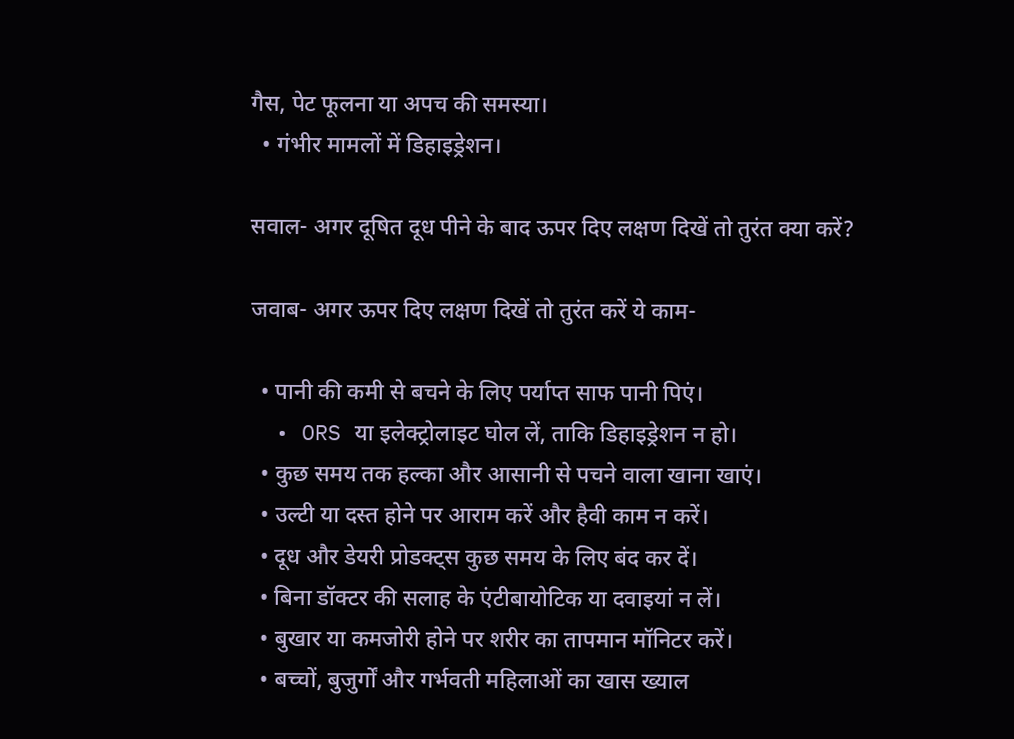गैस, पेट फूलना या अपच की समस्या।
  • गंभीर मामलों में डिहाइड्रेशन।

सवाल- अगर दूषित दूध पीने के बाद ऊपर दिए लक्षण दिखें तो तुरंत क्या करें?

जवाब- अगर ऊपर दिए लक्षण दिखें तो तुरंत करें ये काम-

  • पानी की कमी से बचने के लिए पर्याप्त साफ पानी पिएं।
  • ORS या इलेक्ट्रोलाइट घोल लें, ताकि डिहाइड्रेशन न हो।
  • कुछ समय तक हल्का और आसानी से पचने वाला खाना खाएं।
  • उल्टी या दस्त होने पर आराम करें और हैवी काम न करें।
  • दूध और डेयरी प्रोडक्ट्स कुछ समय के लिए बंद कर दें।
  • बिना डॉक्टर की सलाह के एंटीबायोटिक या दवाइयां न लें।
  • बुखार या कमजोरी होने पर शरीर का तापमान मॉनिटर करें।
  • बच्चों, बुजुर्गों और गर्भवती महिलाओं का खास ख्याल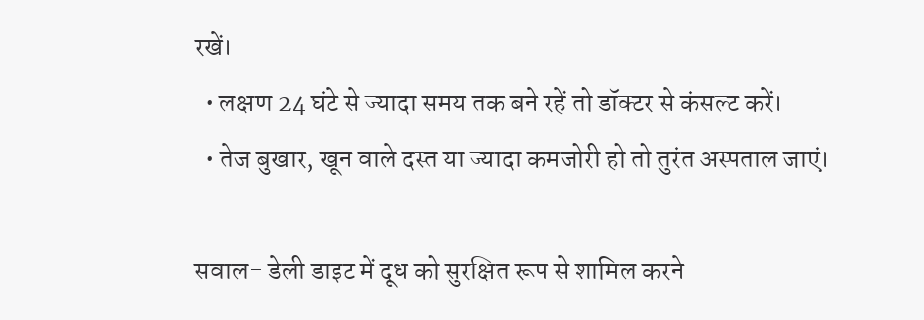रखें।
  • लक्षण 24 घंटे से ज्यादा समय तक बने रहें तो डॉक्टर से कंसल्ट करें।
  • तेज बुखार, खून वाले दस्त या ज्यादा कमजोरी हो तो तुरंत अस्पताल जाएं।

सवाल- डेली डाइट में दूध को सुरक्षित रूप से शामिल करने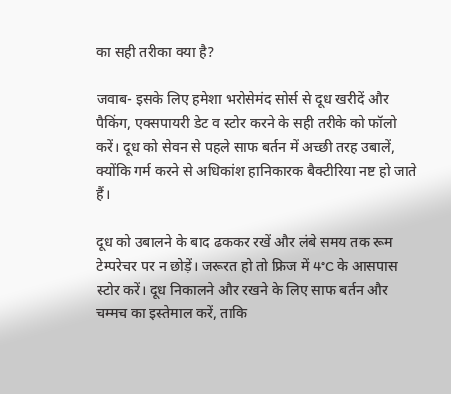का सही तरीका क्या है?

जवाब- इसके लिए हमेशा भरोसेमंद सोर्स से दूध खरीदें और पैकिंग, एक्सपायरी डेट व स्टोर करने के सही तरीके को फॉलो करें। दूध को सेवन से पहले साफ बर्तन में अच्छी तरह उबालें, क्योंकि गर्म करने से अधिकांश हानिकारक बैक्टीरिया नष्ट हो जाते हैं।

दूध को उबालने के बाद ढककर रखें और लंबे समय तक रूम टेम्परेचर पर न छोड़ें। जरूरत हो तो फ्रिज में 4°C के आसपास स्टोर करें। दूध निकालने और रखने के लिए साफ बर्तन और चम्मच का इस्तेमाल करें, ताकि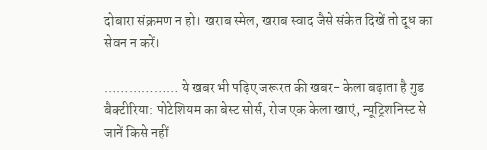दोबारा संक्रमण न हो। खराब स्मेल, खराब स्वाद जैसे संकेत दिखें तो दूध का सेवन न करें।

……………… ये खबर भी पढ़िए जरूरत की खबर- केला बढ़ाता है गुड बैक्टीरिया: पोटेशियम का बेस्ट सोर्स, रोज एक केला खाएं, न्यूट्रिशनिस्ट से जानें किसे नहीं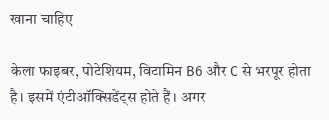खाना चाहिए

केला फाइबर, पोटेशियम, विटामिन B6 और C से भरपूर होता है। इसमें एंटीऑक्सिडेंट्स होते हैं। अगर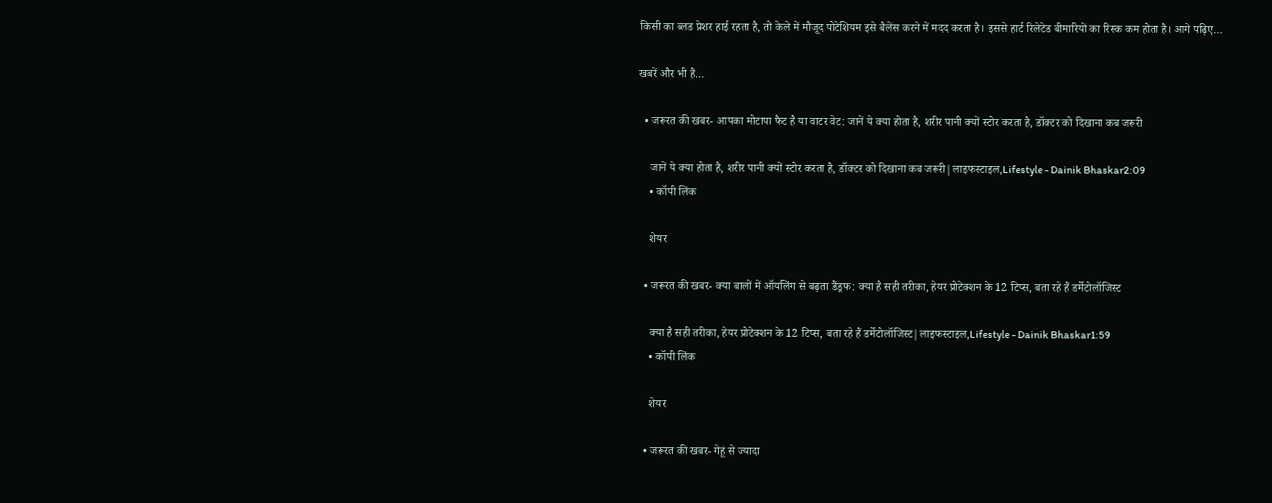किसी का ब्लड प्रेशर हाई रहता है, तो केले में मौजूद पोटेशियम इसे बैलेंस करने में मदद करता है। इससे हार्ट रिलेटेड बीमारियों का रिस्क कम होता है। आगे पढ़िए…

खबरें और भी हैं…

  • जरूरत की खबर- आपका मोटापा फैट है या वाटर वेट: जानें ये क्या होता है, शरीर पानी क्यों स्टोर करता है, डॉक्टर को दिखाना कब जरूरी

    जानें ये क्या होता है, शरीर पानी क्यों स्टोर करता है, डॉक्टर को दिखाना कब जरूरी|लाइफस्टाइल,Lifestyle - Dainik Bhaskar2:09
    • कॉपी लिंक

    शेयर

  • जरूरत की खबर- क्या बालों में ऑयलिंग से बढ़ता डैंड्रफ: क्या है सही तरीका, हेयर प्रोटेक्शन के 12 टिप्स, बता रहे हैं डर्मेटोलॉजिस्ट

    क्या है सही तरीका, हेयर प्रोटेक्शन के 12 टिप्स, बता रहे हैं डर्मेटोलॉजिस्ट|लाइफस्टाइल,Lifestyle - Dainik Bhaskar1:59
    • कॉपी लिंक

    शेयर

  • जरूरत की खबर- गेहूं से ज्यादा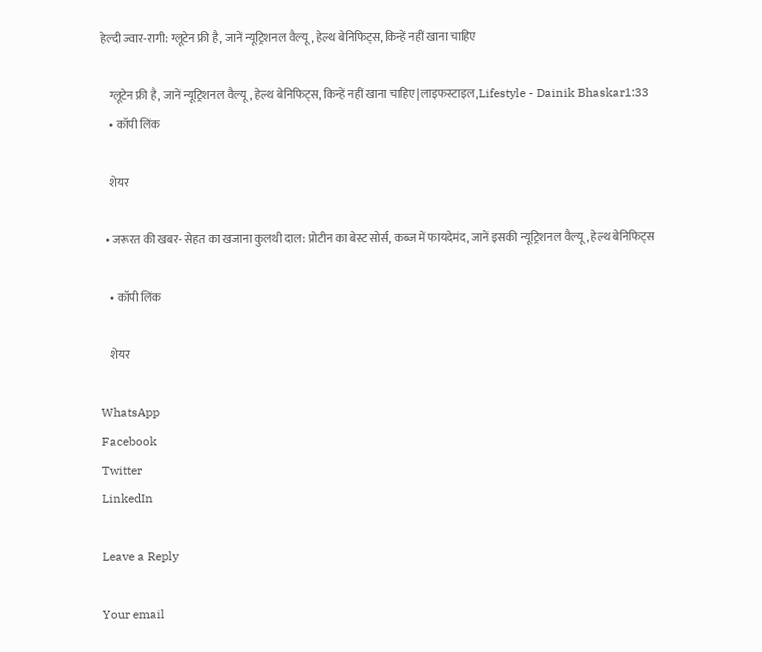हेल्दी ज्वार-रागी: ग्लूटेन फ्री है, जानें न्यूट्रिशनल वैल्यू, हेल्थ बेनिफिट्स, किन्हें नहीं खाना चाहिए

    ग्लूटेन फ्री है, जानें न्यूट्रिशनल वैल्यू, हेल्थ बेनिफिट्स, किन्हें नहीं खाना चाहिए|लाइफस्टाइल,Lifestyle - Dainik Bhaskar1:33
    • कॉपी लिंक

    शेयर

  • जरूरत की खबर- सेहत का खजाना कुलथी दाल: प्रोटीन का बेस्ट सोर्स, कब्ज में फायदेमंद, जानें इसकी न्यूट्रिशनल वैल्यू, हेल्थ बेनिफिट्स

    • कॉपी लिंक

    शेयर

WhatsApp
Facebook
Twitter
LinkedIn

Leave a Reply

Your email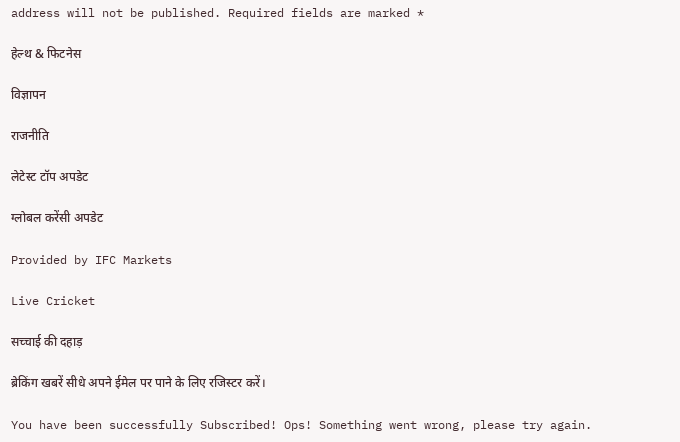address will not be published. Required fields are marked *

हेल्थ & फिटनेस

विज्ञापन

राजनीति

लेटेस्ट टॉप अपडेट

ग्लोबल करेंसी अपडेट

Provided by IFC Markets

Live Cricket

सच्चाई की दहाड़

ब्रेकिंग खबरें सीधे अपने ईमेल पर पाने के लिए रजिस्टर करें।

You have been successfully Subscribed! Ops! Something went wrong, please try again.